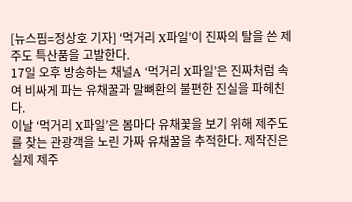[뉴스핌=정상호 기자] ‘먹거리 X파일’이 진짜의 탈을 쓴 제주도 특산품을 고발한다.
17일 오후 방송하는 채널A ‘먹거리 X파일’은 진짜처럼 속여 비싸게 파는 유채꿀과 말뼈환의 불편한 진실을 파헤친다.
이날 ‘먹거리 X파일’은 봄마다 유채꽃을 보기 위해 제주도를 찾는 관광객을 노린 가짜 유채꿀을 추적한다. 제작진은 실제 제주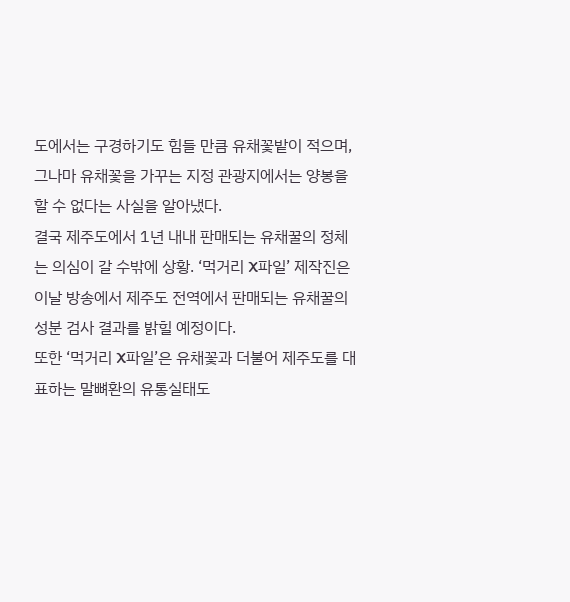도에서는 구경하기도 힘들 만큼 유채꽃밭이 적으며, 그나마 유채꽃을 가꾸는 지정 관광지에서는 양봉을 할 수 없다는 사실을 알아냈다.
결국 제주도에서 1년 내내 판매되는 유채꿀의 정체는 의심이 갈 수밖에 상황. ‘먹거리 X파일’ 제작진은 이날 방송에서 제주도 전역에서 판매되는 유채꿀의 성분 검사 결과를 밝힐 예정이다.
또한 ‘먹거리 X파일’은 유채꽃과 더불어 제주도를 대표하는 말뼈환의 유통실태도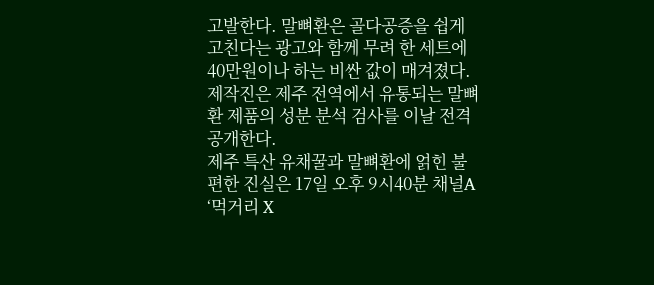고발한다. 말뼈환은 골다공증을 쉽게 고친다는 광고와 함께 무려 한 세트에 40만원이나 하는 비싼 값이 매겨졌다. 제작진은 제주 전역에서 유통되는 말뼈환 제품의 성분 분석 검사를 이날 전격 공개한다.
제주 특산 유채꿀과 말뼈환에 얽힌 불편한 진실은 17일 오후 9시40분 채널A ‘먹거리 X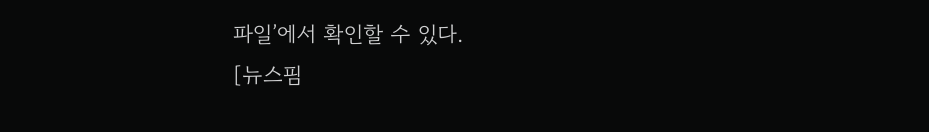파일’에서 확인할 수 있다.
[뉴스핌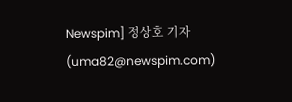Newspim] 정상호 기자 (uma82@newspim.com)